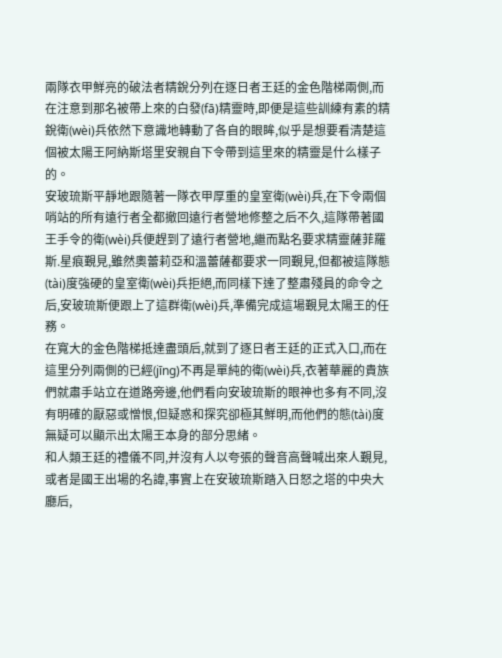兩隊衣甲鮮亮的破法者精銳分列在逐日者王廷的金色階梯兩側,而在注意到那名被帶上來的白發(fā)精靈時,即便是這些訓練有素的精銳衛(wèi)兵依然下意識地轉動了各自的眼眸,似乎是想要看清楚這個被太陽王阿納斯塔里安親自下令帶到這里來的精靈是什么樣子的。
安玻琉斯平靜地跟隨著一隊衣甲厚重的皇室衛(wèi)兵,在下令兩個哨站的所有遠行者全都撤回遠行者營地修整之后不久,這隊帶著國王手令的衛(wèi)兵便趕到了遠行者營地,繼而點名要求精靈薩菲羅斯.星痕覲見,雖然奧蕾莉亞和溫蕾薩都要求一同覲見,但都被這隊態(tài)度強硬的皇室衛(wèi)兵拒絕,而同樣下達了整肅殘員的命令之后,安玻琉斯便跟上了這群衛(wèi)兵,準備完成這場覲見太陽王的任務。
在寬大的金色階梯抵達盡頭后,就到了逐日者王廷的正式入口,而在這里分列兩側的已經(jīng)不再是單純的衛(wèi)兵,衣著華麗的貴族們就肅手站立在道路旁邊,他們看向安玻琉斯的眼神也多有不同,沒有明確的厭惡或憎恨,但疑惑和探究卻極其鮮明,而他們的態(tài)度無疑可以顯示出太陽王本身的部分思緒。
和人類王廷的禮儀不同,并沒有人以夸張的聲音高聲喊出來人覲見,或者是國王出場的名諱,事實上在安玻琉斯踏入日怒之塔的中央大廳后,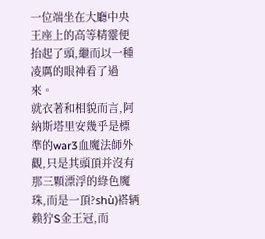一位端坐在大廳中央王座上的高等精靈便抬起了頭,繼而以一種凌厲的眼神看了過來。
就衣著和相貌而言,阿納斯塔里安幾乎是標準的war3血魔法師外觀,只是其頭頂并沒有那三顆漂浮的綠色魔珠,而是一頂?shù)褡辆赖狞S金王冠,而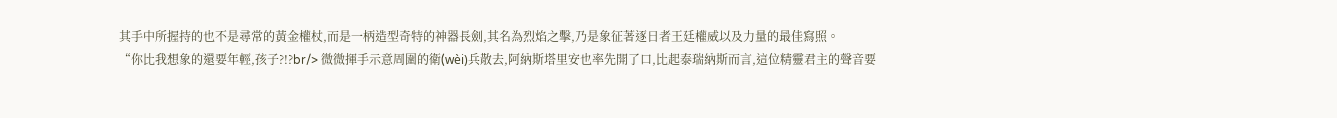其手中所握持的也不是尋常的黃金權杖,而是一柄造型奇特的神器長劍,其名為烈焰之擊,乃是象征著逐日者王廷權威以及力量的最佳寫照。
“你比我想象的還要年輕,孩子?!?br/> 微微揮手示意周圍的衛(wèi)兵散去,阿納斯塔里安也率先開了口,比起泰瑞納斯而言,這位精靈君主的聲音要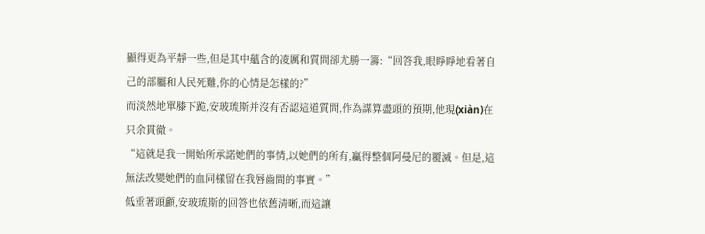顯得更為平靜一些,但是其中蘊含的凌厲和質問卻尤勝一籌:“回答我,眼睜睜地看著自己的部屬和人民死難,你的心情是怎樣的?”
而淡然地單膝下跪,安玻琉斯并沒有否認這道質問,作為謀算盡頭的預期,他現(xiàn)在只余貫徹。
“這就是我一開始所承諾她們的事情,以她們的所有,贏得整個阿曼尼的覆滅。但是,這無法改變她們的血同樣留在我唇齒間的事實。”
低垂著頭顱,安玻琉斯的回答也依舊清晰,而這讓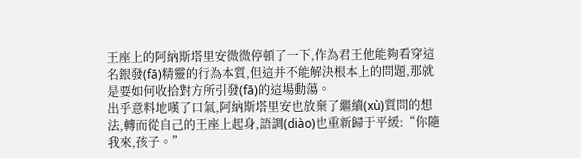王座上的阿納斯塔里安微微停頓了一下,作為君王他能夠看穿這名銀發(fā)精靈的行為本質,但這并不能解決根本上的問題,那就是要如何收拾對方所引發(fā)的這場動蕩。
出乎意料地嘆了口氣,阿納斯塔里安也放棄了繼續(xù)質問的想法,轉而從自己的王座上起身,語調(diào)也重新歸于平緩:“你隨我來,孩子。”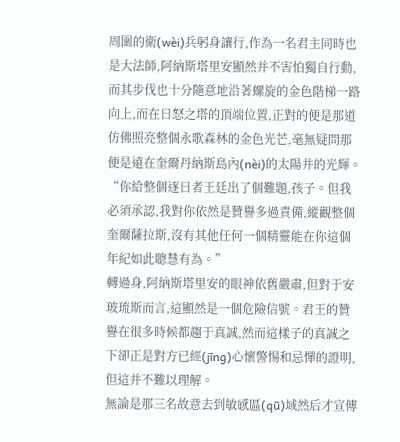周圍的衛(wèi)兵躬身讓行,作為一名君主同時也是大法師,阿納斯塔里安顯然并不害怕獨自行動,而其步伐也十分隨意地沿著螺旋的金色階梯一路向上,而在日怒之塔的頂端位置,正對的便是那道仿佛照亮整個永歌森林的金色光芒,毫無疑問那便是遠在奎爾丹納斯島內(nèi)的太陽井的光輝。
“你給整個逐日者王廷出了個難題,孩子。但我必須承認,我對你依然是贊譽多過責備,縱觀整個奎爾薩拉斯,沒有其他任何一個精靈能在你這個年紀如此聰慧有為。”
轉過身,阿納斯塔里安的眼神依舊嚴肅,但對于安玻琉斯而言,這顯然是一個危險信號。君王的贊譽在很多時候都趨于真誠,然而這樣子的真誠之下卻正是對方已經(jīng)心懷警惕和忌憚的證明,但這并不難以理解。
無論是那三名故意去到敏感區(qū)域然后才宣傳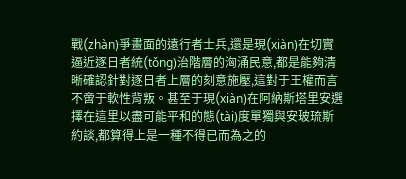戰(zhàn)爭畫面的遠行者士兵,還是現(xiàn)在切實逼近逐日者統(tǒng)治階層的洶涌民意,都是能夠清晰確認針對逐日者上層的刻意施壓,這對于王權而言不啻于軟性背叛。甚至于現(xiàn)在阿納斯塔里安選擇在這里以盡可能平和的態(tài)度單獨與安玻琉斯約談,都算得上是一種不得已而為之的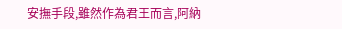安撫手段,雖然作為君王而言,阿納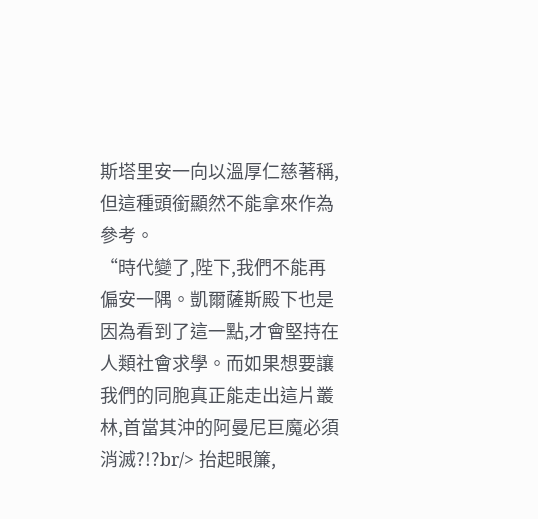斯塔里安一向以溫厚仁慈著稱,但這種頭銜顯然不能拿來作為參考。
“時代變了,陛下,我們不能再偏安一隅。凱爾薩斯殿下也是因為看到了這一點,才會堅持在人類社會求學。而如果想要讓我們的同胞真正能走出這片叢林,首當其沖的阿曼尼巨魔必須消滅?!?br/> 抬起眼簾,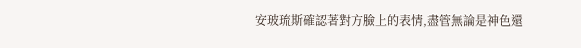安玻琉斯確認著對方臉上的表情,盡管無論是神色還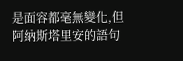是面容都毫無變化,但阿納斯塔里安的語句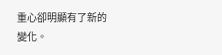重心卻明顯有了新的變化。